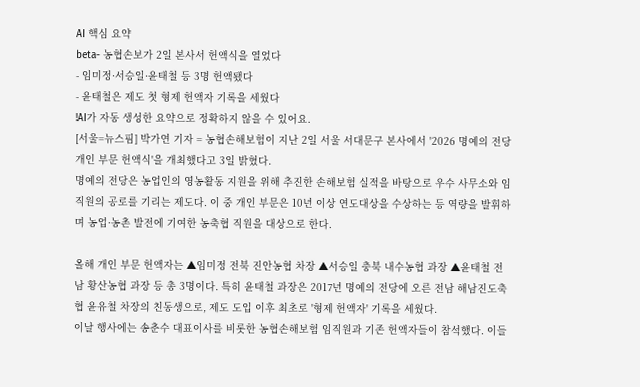AI 핵심 요약
beta- 농협손보가 2일 본사서 헌액식을 열었다
- 임미정·서승일·윤태철 등 3명 헌액됐다
- 윤태철은 제도 첫 형제 헌액자 기록을 세웠다
!AI가 자동 생성한 요약으로 정확하지 않을 수 있어요.
[서울=뉴스핌] 박가연 기자 = 농협손해보험이 지난 2일 서울 서대문구 본사에서 '2026 명예의 전당 개인 부문 헌액식'을 개최했다고 3일 밝혔다.
명예의 전당은 농업인의 영농활동 지원을 위해 추진한 손해보험 실적을 바탕으로 우수 사무소와 임직원의 공로를 기리는 제도다. 이 중 개인 부문은 10년 이상 연도대상을 수상하는 등 역량을 발휘하며 농업·농촌 발전에 기여한 농축협 직원을 대상으로 한다.

올해 개인 부문 헌액자는 ▲임미정 전북 진안농협 차장 ▲서승일 충북 내수농협 과장 ▲윤태철 전남 황산농협 과장 등 총 3명이다. 특히 윤태철 과장은 2017년 명예의 전당에 오른 전남 해남진도축협 윤유철 차장의 친동생으로, 제도 도입 이후 최초로 '형제 헌액자' 기록을 세웠다.
이날 행사에는 송춘수 대표이사를 비롯한 농협손해보험 임직원과 기존 헌액자들이 참석했다. 이들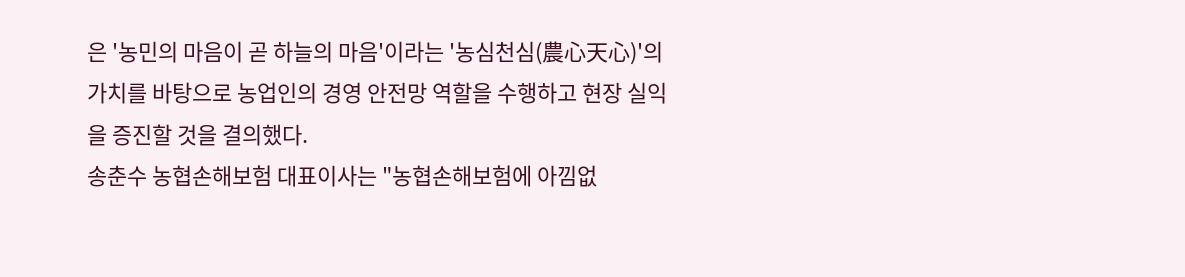은 '농민의 마음이 곧 하늘의 마음'이라는 '농심천심(農心天心)'의 가치를 바탕으로 농업인의 경영 안전망 역할을 수행하고 현장 실익을 증진할 것을 결의했다.
송춘수 농협손해보험 대표이사는 "농협손해보험에 아낌없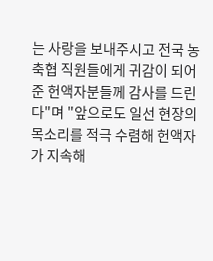는 사랑을 보내주시고 전국 농축협 직원들에게 귀감이 되어준 헌액자분들께 감사를 드린다"며 "앞으로도 일선 현장의 목소리를 적극 수렴해 헌액자가 지속해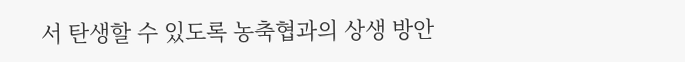서 탄생할 수 있도록 농축협과의 상생 방안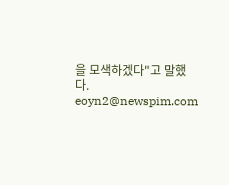을 모색하겠다"고 말했다.
eoyn2@newspim.com